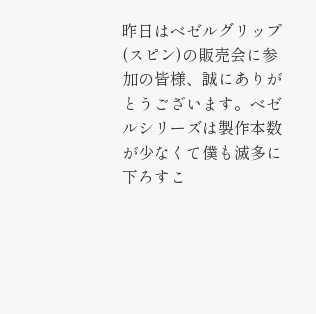昨日はベゼルグリップ(スピン)の販売会に参加の皆様、誠にありがとうございます。ベゼルシリーズは製作本数が少なくて僕も滅多に下ろすこ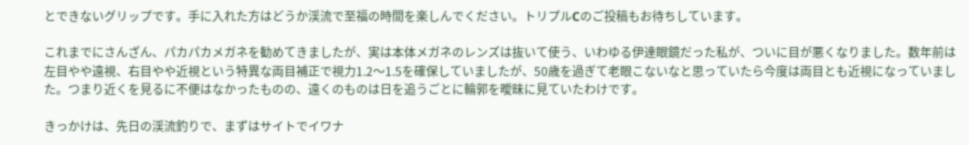とできないグリップです。手に入れた方はどうか渓流で至福の時間を楽しんでください。トリプルCのご投稿もお待ちしています。

これまでにさんざん、パカパカメガネを勧めてきましたが、実は本体メガネのレンズは抜いて使う、いわゆる伊達眼鏡だった私が、ついに目が悪くなりました。数年前は左目やや遠視、右目やや近視という特異な両目補正で視力1.2〜1.5を確保していましたが、50歳を過ぎて老眼こないなと思っていたら今度は両目とも近視になっていました。つまり近くを見るに不便はなかったものの、遠くのものは日を追うごとに輪郭を曖昧に見ていたわけです。

きっかけは、先日の渓流釣りで、まずはサイトでイワナ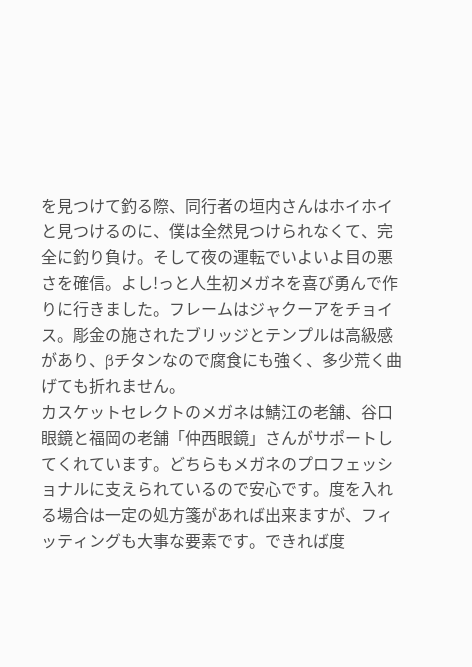を見つけて釣る際、同行者の垣内さんはホイホイと見つけるのに、僕は全然見つけられなくて、完全に釣り負け。そして夜の運転でいよいよ目の悪さを確信。よし!っと人生初メガネを喜び勇んで作りに行きました。フレームはジャクーアをチョイス。彫金の施されたブリッジとテンプルは高級感があり、βチタンなので腐食にも強く、多少荒く曲げても折れません。
カスケットセレクトのメガネは鯖江の老舗、谷口眼鏡と福岡の老舗「仲西眼鏡」さんがサポートしてくれています。どちらもメガネのプロフェッショナルに支えられているので安心です。度を入れる場合は一定の処方箋があれば出来ますが、フィッティングも大事な要素です。できれば度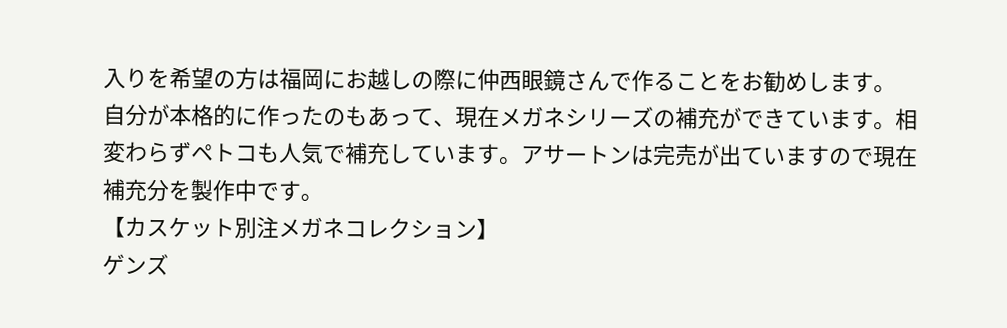入りを希望の方は福岡にお越しの際に仲西眼鏡さんで作ることをお勧めします。
自分が本格的に作ったのもあって、現在メガネシリーズの補充ができています。相変わらずペトコも人気で補充しています。アサートンは完売が出ていますので現在補充分を製作中です。
【カスケット別注メガネコレクション】
ゲンズ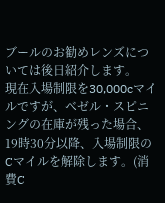ブールのお勧めレンズについては後日紹介します。
現在入場制限を30,000cマイルですが、ベゼル・スピニングの在庫が残った場合、
19時30分以降、入場制限のCマイルを解除します。(消費C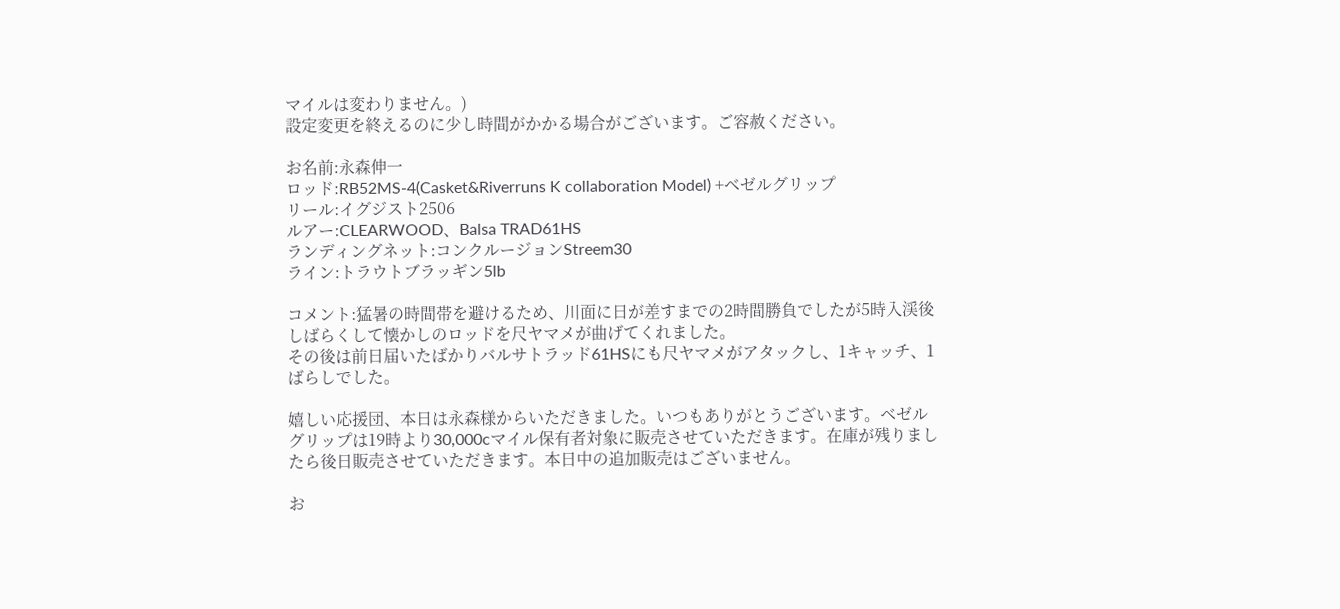マイルは変わりません。)
設定変更を終えるのに少し時間がかかる場合がございます。ご容赦ください。

お名前:永森伸一
ロッド:RB52MS-4(Casket&Riverruns K collaboration Model) +ベゼルグリップ
リール:イグジスト2506
ルアー:CLEARWOOD、Balsa TRAD61HS
ランディングネット:コンクルージョンStreem30
ライン:トラウトブラッギン5lb

コメント:猛暑の時間帯を避けるため、川面に日が差すまでの2時間勝負でしたが5時入渓後しばらくして懐かしのロッドを尺ヤマメが曲げてくれました。
その後は前日届いたばかりバルサトラッド61HSにも尺ヤマメがアタックし、1キャッチ、1ばらしでした。

嬉しい応援団、本日は永森様からいただきました。いつもありがとうございます。ベゼルグリップは19時より30,000cマイル保有者対象に販売させていただきます。在庫が残りましたら後日販売させていただきます。本日中の追加販売はございません。

お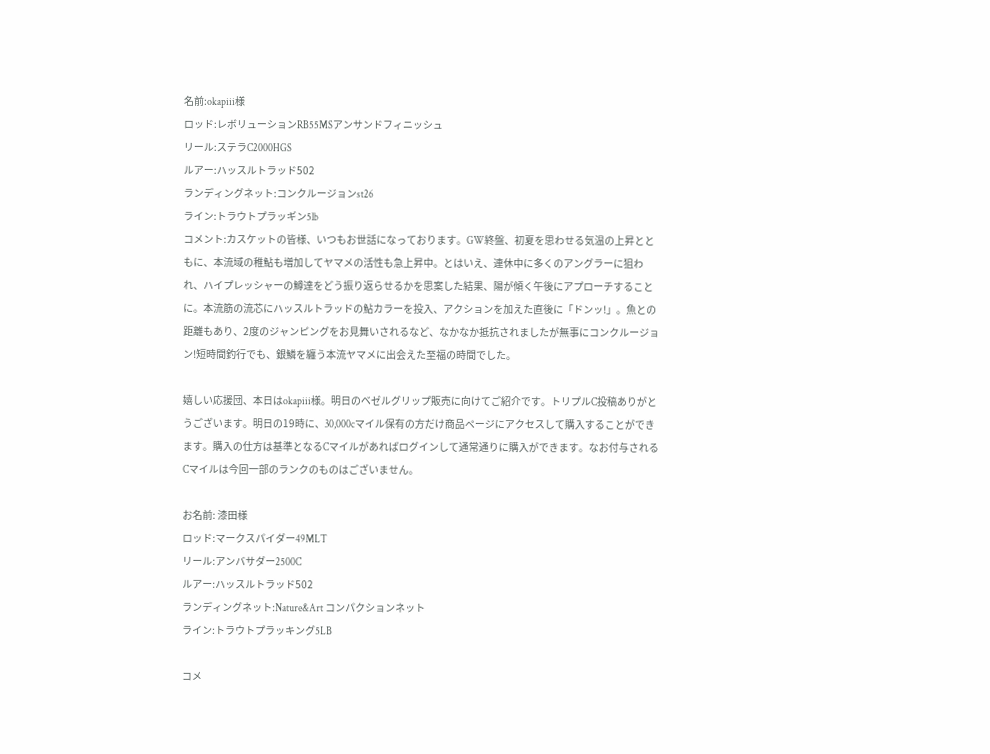名前:okapiii様
ロッド:レボリューションRB55MSアンサンドフィニッシュ
リール:ステラC2000HGS
ルアー:ハッスルトラッド502
ランディングネット:コンクルージョンst26
ライン:トラウトプラッギン5lb
コメント:カスケットの皆様、いつもお世話になっております。GW終盤、初夏を思わせる気温の上昇とともに、本流域の稚鮎も増加してヤマメの活性も急上昇中。とはいえ、連休中に多くのアングラーに狙われ、ハイプレッシャーの鱒達をどう振り返らせるかを思案した結果、陽が傾く午後にアプローチすることに。本流筋の流芯にハッスルトラッドの鮎カラーを投入、アクションを加えた直後に「ドンッ!」。魚との距離もあり、2度のジャンピングをお見舞いされるなど、なかなか抵抗されましたが無事にコンクルージョン!短時間釣行でも、銀鱗を纏う本流ヤマメに出会えた至福の時間でした。

嬉しい応援団、本日はokapiii様。明日のベゼルグリップ販売に向けてご紹介です。トリプルC投稿ありがとうございます。明日の19時に、30,000cマイル保有の方だけ商品ページにアクセスして購入することができます。購入の仕方は基準となるCマイルがあればログインして通常通りに購入ができます。なお付与されるCマイルは今回一部のランクのものはございません。

お名前: 漆田様
ロッド:マークスパイダー49MLT
リール:アンバサダー2500C
ルアー:ハッスルトラッド502
ランディングネット:Nature&Art コンパクションネット
ライン:トラウトプラッキング5LB

コメ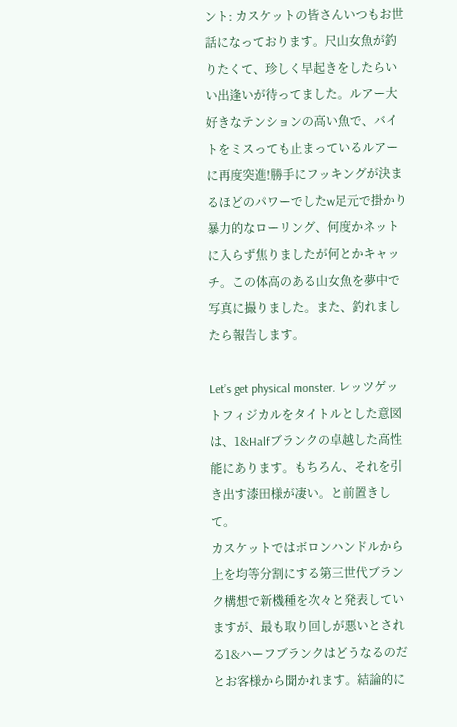ント: カスケットの皆さんいつもお世話になっております。尺山女魚が釣りたくて、珍しく早起きをしたらいい出逢いが待ってました。ルアー大好きなテンションの高い魚で、バイトをミスっても止まっているルアーに再度突進!勝手にフッキングが決まるほどのパワーでしたw足元で掛かり暴力的なローリング、何度かネットに入らず焦りましたが何とかキャッチ。この体高のある山女魚を夢中で写真に撮りました。また、釣れましたら報告します。

Let’s get physical monster. レッツゲットフィジカルをタイトルとした意図は、1&Halfブランクの卓越した高性能にあります。もちろん、それを引き出す漆田様が凄い。と前置きして。
カスケットではボロンハンドルから上を均等分割にする第三世代ブランク構想で新機種を次々と発表していますが、最も取り回しが悪いとされる1&ハーフブランクはどうなるのだとお客様から聞かれます。結論的に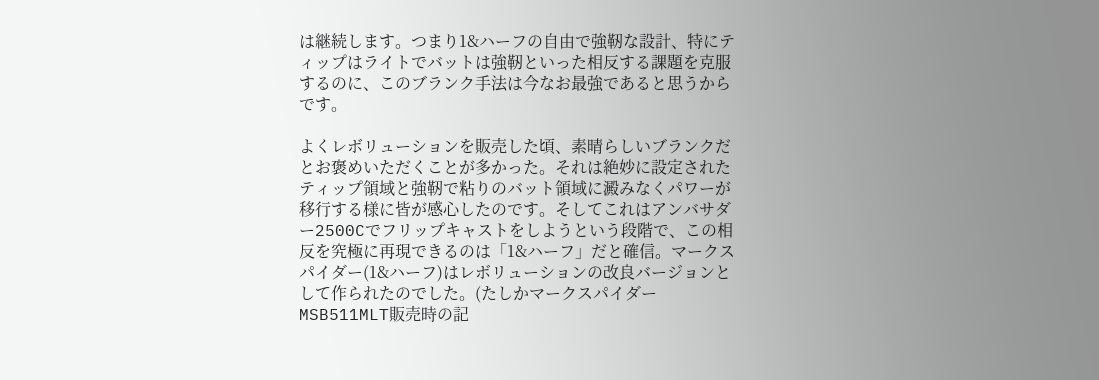は継続します。つまり1&ハーフの自由で強靭な設計、特にティップはライトでバットは強靭といった相反する課題を克服するのに、このブランク手法は今なお最強であると思うからです。

よくレボリューションを販売した頃、素晴らしいブランクだとお褒めいただくことが多かった。それは絶妙に設定されたティップ領域と強靭で粘りのバット領域に澱みなくパワーが移行する様に皆が感心したのです。そしてこれはアンバサダー2500Cでフリップキャストをしようという段階で、この相反を究極に再現できるのは「1&ハーフ」だと確信。マークスパイダー(1&ハーフ)はレボリューションの改良バージョンとして作られたのでした。(たしかマークスパイダーMSB511MLT販売時の記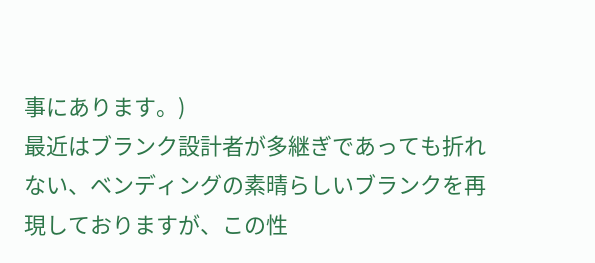事にあります。)
最近はブランク設計者が多継ぎであっても折れない、ベンディングの素晴らしいブランクを再現しておりますが、この性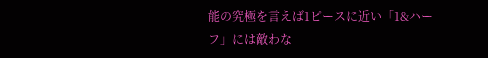能の究極を言えば1ピースに近い「1&ハーフ」には敵わな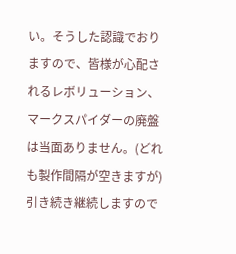い。そうした認識でおりますので、皆様が心配されるレボリューション、マークスパイダーの廃盤は当面ありません。(どれも製作間隔が空きますが)引き続き継続しますので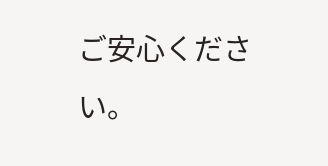ご安心ください。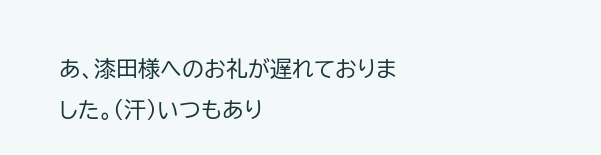あ、漆田様へのお礼が遅れておりました。(汗)いつもあり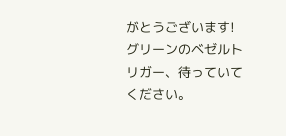がとうございます!グリーンのベゼルトリガー、待っていてください。